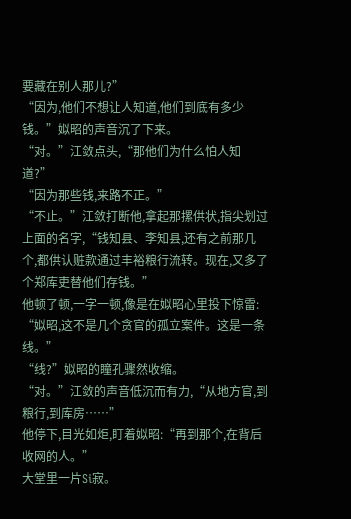要藏在别人那儿?”
“因为,他们不想让人知道,他们到底有多少钱。”姒昭的声音沉了下来。
“对。”江敛点头,“那他们为什么怕人知道?”
“因为那些钱,来路不正。”
“不止。”江敛打断他,拿起那摞供状,指尖划过上面的名字,“钱知县、李知县,还有之前那几个,都供认赃款通过丰裕粮行流转。现在,又多了个郑库吏替他们存钱。”
他顿了顿,一字一顿,像是在姒昭心里投下惊雷:
“姒昭,这不是几个贪官的孤立案件。这是一条线。”
“线?”姒昭的瞳孔骤然收缩。
“对。”江敛的声音低沉而有力,“从地方官,到粮行,到库房……”
他停下,目光如炬,盯着姒昭:“再到那个,在背后收网的人。”
大堂里一片Si寂。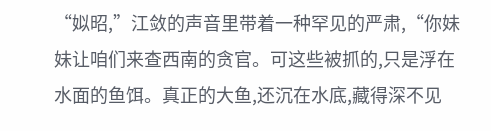“姒昭,”江敛的声音里带着一种罕见的严肃,“你妹妹让咱们来查西南的贪官。可这些被抓的,只是浮在水面的鱼饵。真正的大鱼,还沉在水底,藏得深不见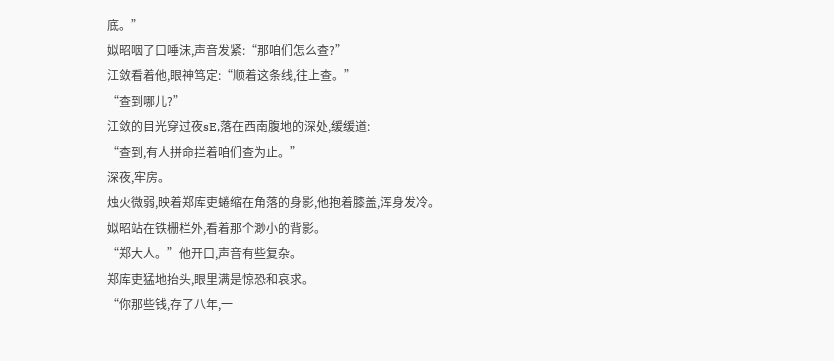底。”
姒昭咽了口唾沫,声音发紧:“那咱们怎么查?”
江敛看着他,眼神笃定:“顺着这条线,往上查。”
“查到哪儿?”
江敛的目光穿过夜sE,落在西南腹地的深处,缓缓道:
“查到,有人拼命拦着咱们查为止。”
深夜,牢房。
烛火微弱,映着郑库吏蜷缩在角落的身影,他抱着膝盖,浑身发冷。
姒昭站在铁栅栏外,看着那个渺小的背影。
“郑大人。”他开口,声音有些复杂。
郑库吏猛地抬头,眼里满是惊恐和哀求。
“你那些钱,存了八年,一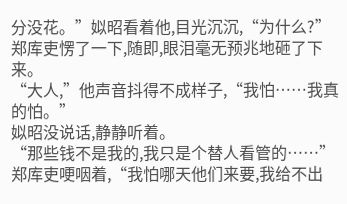分没花。”姒昭看着他,目光沉沉,“为什么?”
郑库吏愣了一下,随即,眼泪毫无预兆地砸了下来。
“大人,”他声音抖得不成样子,“我怕……我真的怕。”
姒昭没说话,静静听着。
“那些钱不是我的,我只是个替人看管的……”郑库吏哽咽着,“我怕哪天他们来要,我给不出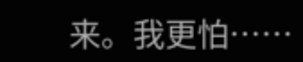来。我更怕……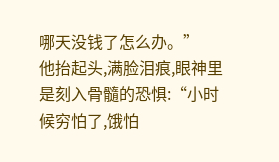哪天没钱了怎么办。”
他抬起头,满脸泪痕,眼神里是刻入骨髓的恐惧:“小时候穷怕了,饿怕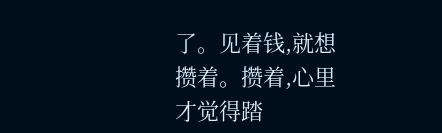了。见着钱,就想攒着。攒着,心里才觉得踏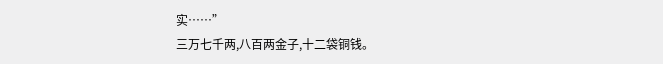实……”
三万七千两,八百两金子,十二袋铜钱。